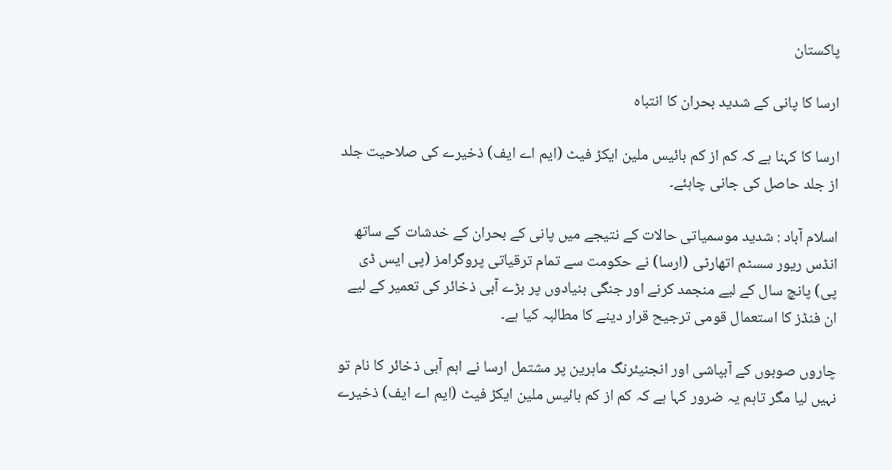پاکستان

ارسا کا پانی کے شدید بحران کا انتباہ

ارسا کا کہنا ہے کہ کم از کم بائیس ملین ایکڑ فیٹ (ایم اے ایف) ذخیرے کی صلاحیت جلد از جلد حاصل کی جانی چاہئے۔

اسلام آباد : شدید موسمیاتی حالات کے نتیجے میں پانی کے بحران کے خدشات کے ساتھ انڈس ریور سسٹم اتھارٹی (ارسا) نے حکومت سے تمام ترقیاتی پروگرامز (پی ایس ڈی پی) پانچ سال کے لیے منجمد کرنے اور جنگی بنیادوں پر بڑے آبی ذخائر کی تعمیر کے لیے ان فنڈز کا استعمال قومی ترجیح قرار دینے کا مطالبہ کیا ہے۔

چاروں صوبوں کے آبپاشی اور انجنیئرنگ ماہرین پر مشتمل ارسا نے اہم آبی ذخائر کا نام تو نہیں لیا مگر تاہم یہ ضرور کہا ہے کہ کم از کم بائیس ملین ایکڑ فیٹ (ایم اے ایف) ذخیرے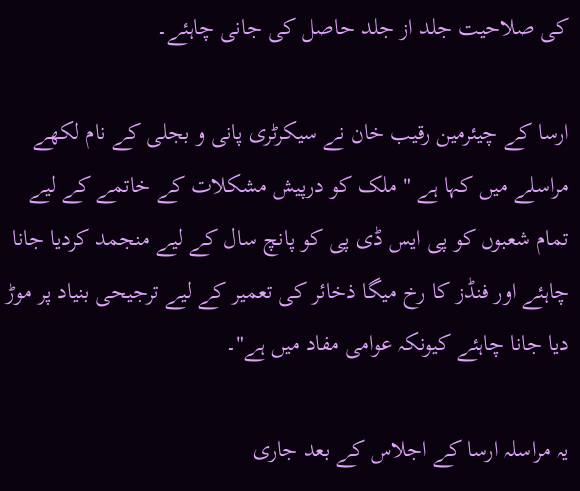کی صلاحیت جلد از جلد حاصل کی جانی چاہئے۔

ارسا کے چیئرمین رقیب خان نے سیکرٹری پانی و بجلی کے نام لکھے مراسلے میں کہا ہے " ملک کو درپیش مشکلات کے خاتمے کے لیے تمام شعبوں کو پی ایس ڈی پی کو پانچ سال کے لیے منجمد کردیا جانا چاہئے اور فنڈز کا رخ میگا ذخائر کی تعمیر کے لیے ترجیحی بنیاد پر موڑ دیا جانا چاہئے کیونکہ عوامی مفاد میں ہے"۔

یہ مراسلہ ارسا کے اجلاس کے بعد جاری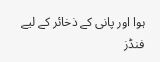ہوا اور پانی کے ذخائر کے لیے فنڈز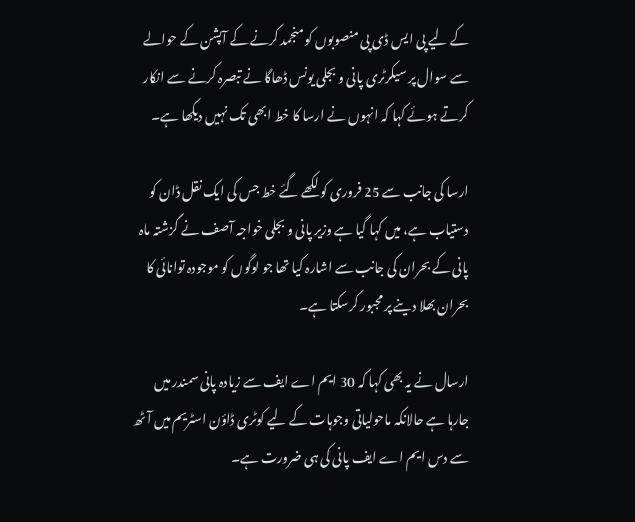کے لیے پی ایس ڈی پی منصوبوں کو منجمد کرنے کے آپشن کے حوالے سے سوال پر سیکرٹری پانی و بجلی یونس ڈھاگا نے تبصرہ کرنے سے انکار کرتے ہوئے کہا کہ انہوں نے ارسا کا خط ابھی تک نہیں دیکھا ہے۔

ارسا کی جانب سے 25 فروری کو لکھے گئے خط جس کی ایک نقل ڈان کو دستیاب ہے، میں کہا گیا ہے وزیر پانی و بجلی خواجہ آصف نے گزشتہ ماہ پانی کے بحران کی جانب سے اشارہ کیا تھا جو لوگوں کو موجودہ توانائی کا بحران بھلا دینے پر مجبور کرسکتا ہے۔

ارسال نے یہ بھی کہا کہ 30 ایم اے ایف سے زیادہ پانی سمندر میں جارہا ہے حالانکہ ماحولیاتی وجوہات کے لیے کوٹری ڈاؤن اسٹریم میں آٹھ سے دس ایم اے ایف پانی کی ہی ضرورت ہے۔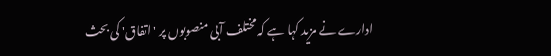ادارے نے مزید کہا ہے کہ مختلف آبی منصوبوں پر ' اتفاق' کی بحث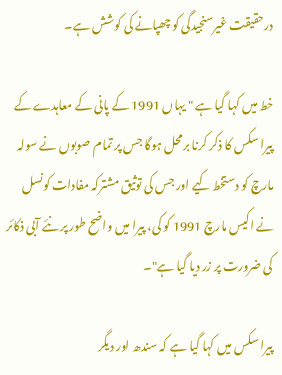درحقیقت غیرسنجیدگی کو چھپانے کی کوشش ہے۔

خط میں کہا گیا ہے " یہاں 1991 کے پانی کے معاہدے کے پیرا سکس کا ذکر کرنا برمحل ہوگا جس پر تمام صوبوں نے سولہ مارچ کو دستخط کیے اور جس کی توثیق مشترکہ مفادات کونسل نے اکیس مارچ 1991 کو کی، پیرا میں واضح طور پر نئے آبی ذکائر کی ضرورت پر زر دیا گیا ہے"۔

پیرا سکس میں کہا گیا ہے کہ سندھ اور دیگر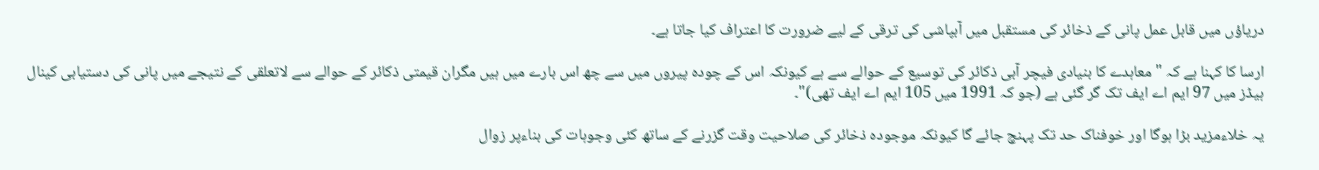دریاؤں میں قابل عمل پانی کے ذخائر کی مستقبل میں آبپاشی کی ترقی کے لیے ضرورت کا اعتراف کیا جاتا ہے۔

ارسا کا کہنا ہے کہ " معاہدے کا بنیادی فیچر آبی ذکائر کی توسیع کے حوالے سے ہے کیونکہ اس کے چودہ پیروں میں سے چھ اس بارے میں ہیں مگران قیمتی ذکائر کے حوالے سے لاتعلقی کے نتیجے میں پانی کی دستیابی کینال ہیڈز میں 97 ایم اے ایف تک گر گئی ہے (جو کہ 1991 میں 105 ایم اے ایف تھی)"۔

یہ خلاءمزید بڑا ہوگا اور خوفناک حد تک پہنچ جائے گا کیونکہ موجودہ ذخائر کی صلاحیت وقت گزرنے کے ساتھ کئی وجوہات کی بناءپر زوال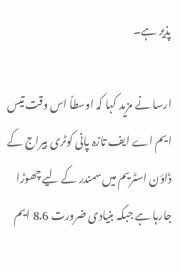پذیر ہے۔

ارسا نے مزید کہا کہ اوسطاً اس وقت تیس ایم اے ایف تازہ پانی کوٹری بیراج کے ڈاؤن اسٹریم میں سمندر کے لیے چھوڑا جارہا ہے جبکہ بنیادی ضرورت 8.6 ایم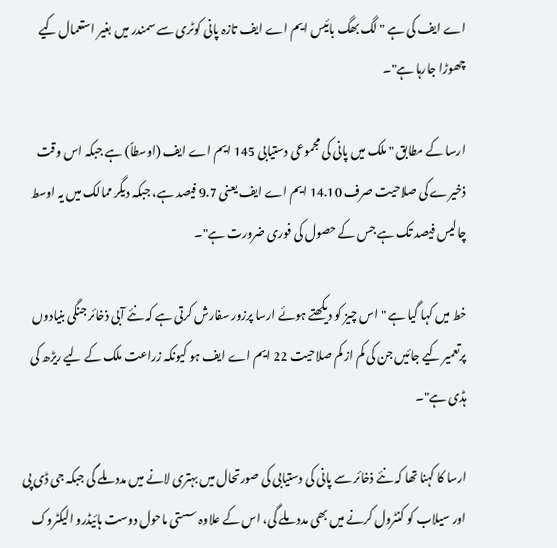اے ایف کی ہے " لگ بھگ بائیس ایم اے ایف تازہ پانی کوٹری سے سمندر میں بغیر استعمال کیے چھوڑا جارہا ہے"۔

ارسا کے مطابق " ملک میں پانی کی مجموعی دستیابی 145 ایم اے ایف (اوسطاً) ہے جبکہ اس وقت ذخیرے کی صلاحیت صرف 14.10 ایم اے ایف یعنی 9.7 فیصد ہے، جبکہ دیگر ممالک میں یہ اوسط چالیس فیصد تک ہے جس کے حصول کی فوری ضرورت ہے"۔

خط میں کہا گیا ہے " اس چیز کو دیکھتے ہوئے ارسا پرزور سفارش کرتی ہے کہ نئے آبی ذخائر جنگی بنیادوں پرتعمیر کیے جائیں جن کی کم از کم صلاحیت 22 ایم اے ایف ہو کیونکہ زراعت ملک کے لیے ریڑھ کی ہڈی ہے"۔

ارسا کا کہنا تھا کہ نئے ذخائر سے پانی کی دستیابی کی صورتحال میں بہتری لانے میں مدد ملے گی جبکہ جی ڈی پی اور سیلاب کو کنٹرول کرنے میں بھی مدد ملے گی، اس کے علاوہ سستی ماحول دوست ہائیڈرو الیکٹروک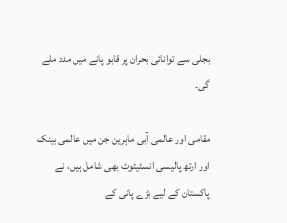بجلی سے توانائی بحران پر قابو پانے میں مدد ملے گی۔

مقامی اور عالمی آبی ماہرین جن میں عالمی بینک اور ارتھ پالیسی انسٹیٹوٹ بھی شامل ہیں، نے پاکستان کے لیے بڑے پانی کے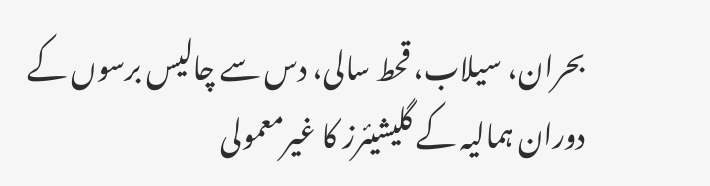بحران، سیلاب، قحط سالی، دس سے چالیس برسوں کے دوران ہمالیہ کے گلیشیئرز کا غیرمعمولی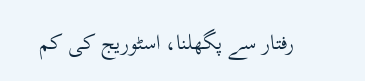رفتار سے پگھلنا، اسٹوریج کی کم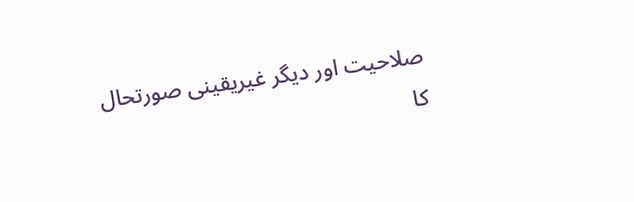صلاحیت اور دیگر غیریقینی صورتحال کا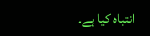انتباہ کیا ہے۔